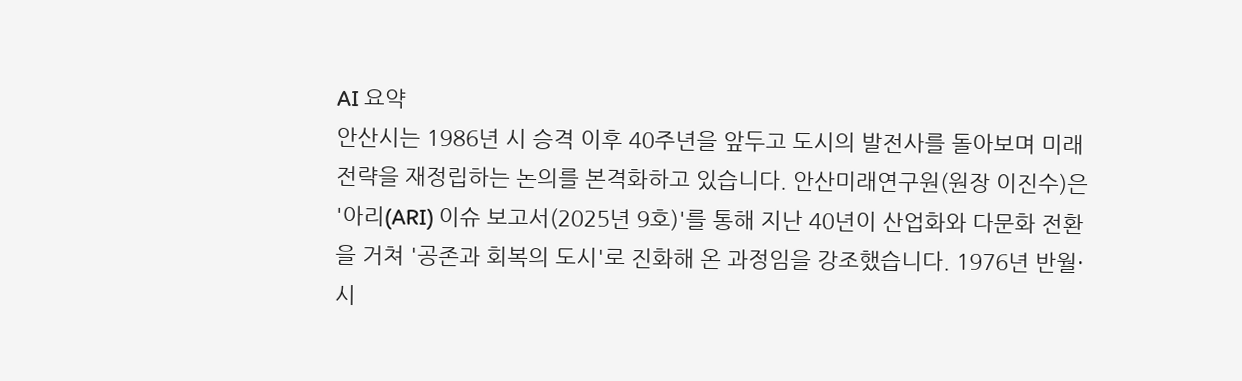AI 요약
안산시는 1986년 시 승격 이후 40주년을 앞두고 도시의 발전사를 돌아보며 미래 전략을 재정립하는 논의를 본격화하고 있습니다. 안산미래연구원(원장 이진수)은 '아리(ARI) 이슈 보고서(2025년 9호)'를 통해 지난 40년이 산업화와 다문화 전환을 거쳐 '공존과 회복의 도시'로 진화해 온 과정임을 강조했습니다. 1976년 반월·시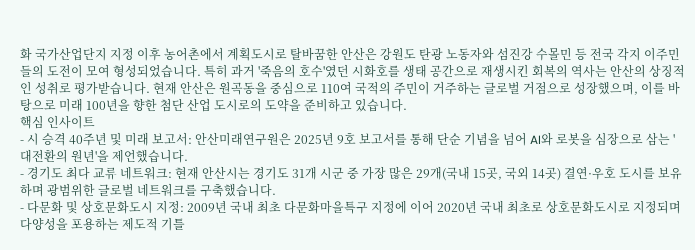화 국가산업단지 지정 이후 농어촌에서 계획도시로 탈바꿈한 안산은 강원도 탄광 노동자와 섬진강 수몰민 등 전국 각지 이주민들의 도전이 모여 형성되었습니다. 특히 과거 '죽음의 호수'였던 시화호를 생태 공간으로 재생시킨 회복의 역사는 안산의 상징적인 성취로 평가받습니다. 현재 안산은 원곡동을 중심으로 110여 국적의 주민이 거주하는 글로벌 거점으로 성장했으며, 이를 바탕으로 미래 100년을 향한 첨단 산업 도시로의 도약을 준비하고 있습니다.
핵심 인사이트
- 시 승격 40주년 및 미래 보고서: 안산미래연구원은 2025년 9호 보고서를 통해 단순 기념을 넘어 AI와 로봇을 심장으로 삼는 '대전환의 원년'을 제언했습니다.
- 경기도 최다 교류 네트워크: 현재 안산시는 경기도 31개 시군 중 가장 많은 29개(국내 15곳, 국외 14곳) 결연·우호 도시를 보유하며 광범위한 글로벌 네트워크를 구축했습니다.
- 다문화 및 상호문화도시 지정: 2009년 국내 최초 다문화마을특구 지정에 이어 2020년 국내 최초로 상호문화도시로 지정되며 다양성을 포용하는 제도적 기틀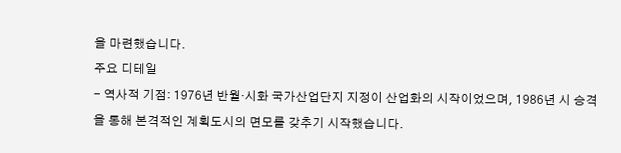을 마련했습니다.
주요 디테일
- 역사적 기점: 1976년 반월·시화 국가산업단지 지정이 산업화의 시작이었으며, 1986년 시 승격을 통해 본격적인 계획도시의 면모를 갖추기 시작했습니다.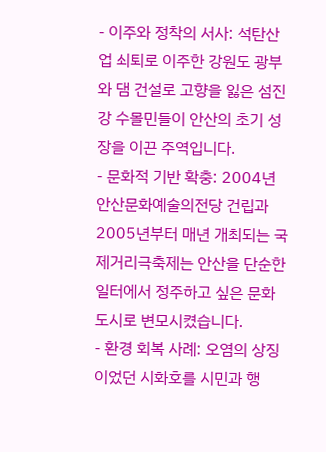- 이주와 정착의 서사: 석탄산업 쇠퇴로 이주한 강원도 광부와 댐 건설로 고향을 잃은 섬진강 수몰민들이 안산의 초기 성장을 이끈 주역입니다.
- 문화적 기반 확충: 2004년 안산문화예술의전당 건립과 2005년부터 매년 개최되는 국제거리극축제는 안산을 단순한 일터에서 정주하고 싶은 문화 도시로 변모시켰습니다.
- 환경 회복 사례: 오염의 상징이었던 시화호를 시민과 행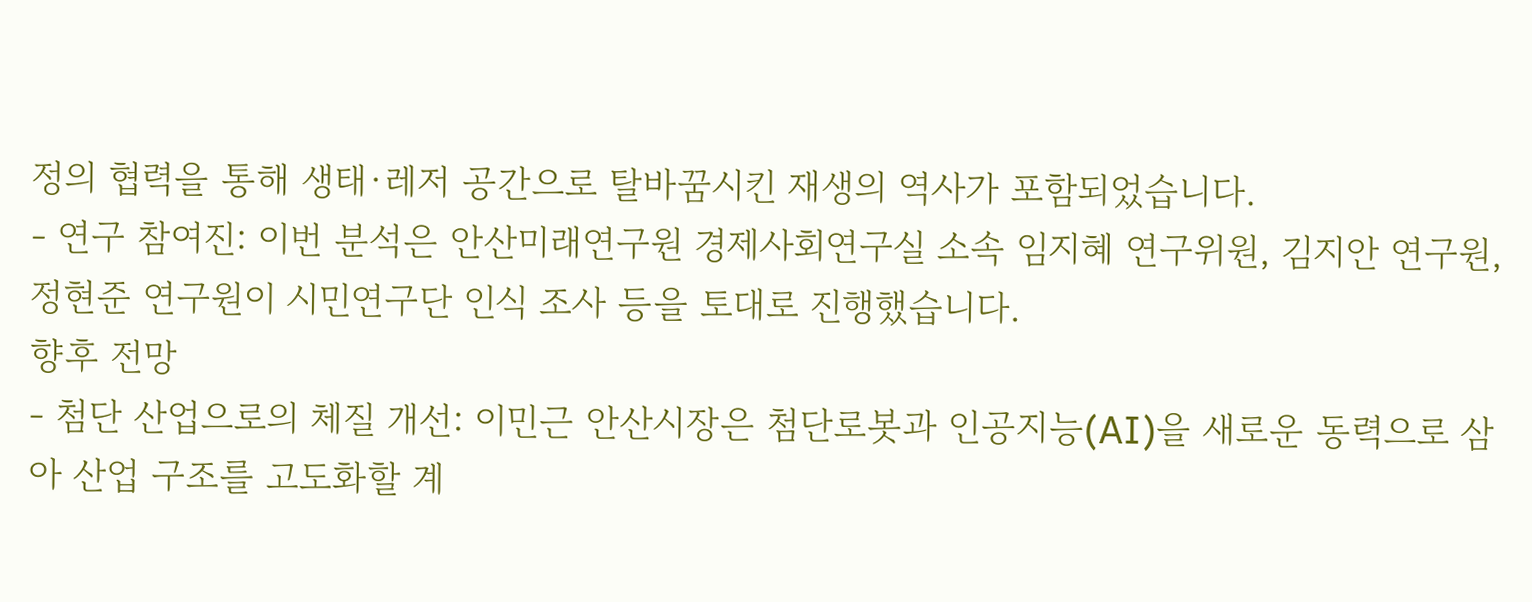정의 협력을 통해 생태·레저 공간으로 탈바꿈시킨 재생의 역사가 포함되었습니다.
- 연구 참여진: 이번 분석은 안산미래연구원 경제사회연구실 소속 임지혜 연구위원, 김지안 연구원, 정현준 연구원이 시민연구단 인식 조사 등을 토대로 진행했습니다.
향후 전망
- 첨단 산업으로의 체질 개선: 이민근 안산시장은 첨단로봇과 인공지능(AI)을 새로운 동력으로 삼아 산업 구조를 고도화할 계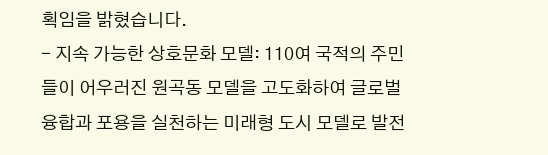획임을 밝혔습니다.
- 지속 가능한 상호문화 모델: 110여 국적의 주민들이 어우러진 원곡동 모델을 고도화하여 글로벌 융합과 포용을 실천하는 미래형 도시 모델로 발전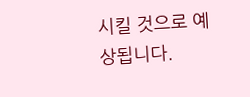시킬 것으로 예상됩니다.